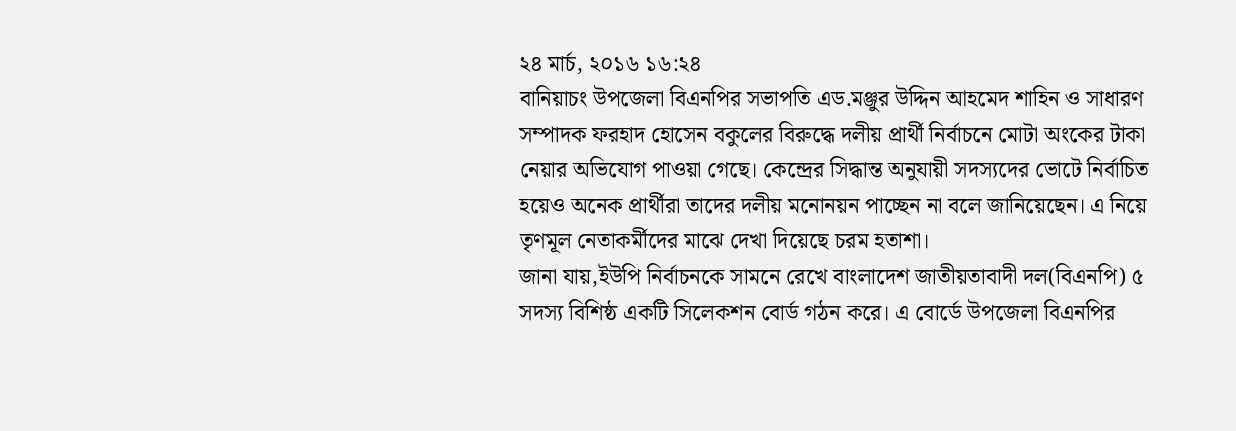২৪ মার্চ, ২০১৬ ১৬:২৪
বানিয়াচং উপজেলা বিএনপির সভাপতি এড.মঞ্জুর উদ্দিন আহমেদ শাহিন ও সাধারণ সম্পাদক ফরহাদ হোসেন বকুলের বিরুদ্ধে দলীয় প্রার্থী নির্বাচনে মোটা অংকের টাকা নেয়ার অভিযোগ পাওয়া গেছে। কেন্দ্রের সিদ্ধান্ত অনুযায়ী সদস্যদের ভোটে নির্বাচিত হয়েও অনেক প্রার্থীরা তাদের দলীয় মনোনয়ন পাচ্ছেন না বলে জানিয়েছেন। এ নিয়ে তৃণমূল নেতাকর্মীদের মাঝে দেখা দিয়েছে চরম হতাশা।
জানা যায়,ইউপি নির্বাচনকে সামনে রেখে বাংলাদেশ জাতীয়তাবাদী দল(বিএনপি) ৫ সদস্য বিশিষ্ঠ একটি সিলেকশন বোর্ড গঠন করে। এ বোর্ডে উপজেলা বিএনপির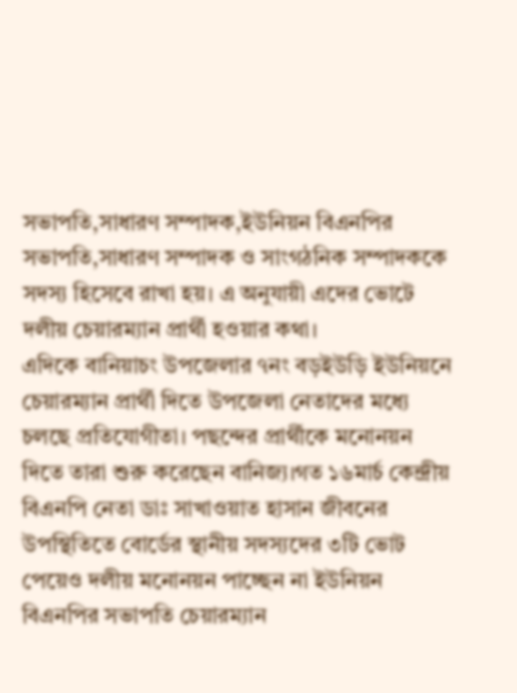সভাপতি,সাধারণ সম্পাদক,ইউনিয়ন বিএনপির সভাপতি,সাধারণ সম্পাদক ও সাংগঠনিক সম্পাদককে সদস্য হিসেবে রাখা হয়। এ অনুযায়ী এদের ভোটে দলীয় চেয়ারম্যান প্রার্থী হওয়ার কথা।
এদিকে বানিয়াচং উপজেলার ৭নং বড়ইউড়ি ইউনিয়নে চেয়ারম্যান প্রার্থী দিতে উপজেলা নেতাদের মধ্যে চলছে প্রতিযোগীতা। পছন্দের প্রার্থীকে মনোনয়ন দিতে তারা শুরু করেছেন বানিজ্য।গত ১৬মার্চ কেন্দ্রীয় বিএনপি নেতা ডাঃ সাখাওয়াত হাসান জীবনের উপস্থিতিতে বোর্ডের স্থানীয় সদস্যদের ৩টি ভোট পেয়েও দলীয় মনোনয়ন পাচ্ছেন না ইউনিয়ন বিএনপির সভাপতি চেয়ারম্যান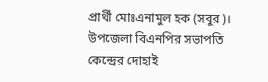প্রার্থী মোঃএনামুল হক (সবুর)। উপজেলা বিএনপির সভাপতি কেন্দ্রের দোহাই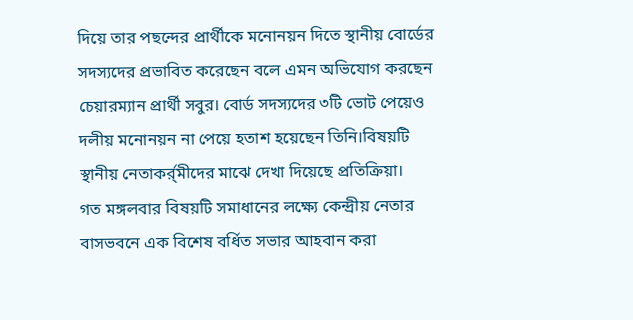দিয়ে তার পছন্দের প্রার্থীকে মনোনয়ন দিতে স্থানীয় বোর্ডের সদস্যদের প্রভাবিত করেছেন বলে এমন অভিযোগ করছেন চেয়ারম্যান প্রার্থী সবুর। বোর্ড সদস্যদের ৩টি ভোট পেয়েও দলীয় মনোনয়ন না পেয়ে হতাশ হয়েছেন তিনি।বিষয়টি স্থানীয় নেতাকর্র্মীদের মাঝে দেখা দিয়েছে প্রতিক্রিয়া।
গত মঙ্গলবার বিষয়টি সমাধানের লক্ষ্যে কেন্দ্রীয় নেতার বাসভবনে এক বিশেষ বর্ধিত সভার আহবান করা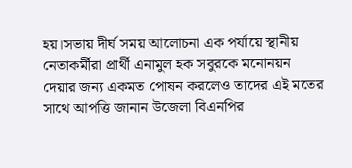হয়।সভায় দীর্ঘ সময় আলোচনা এক পর্যায়ে স্থানীয় নেতাকর্মীরা প্রার্থী এনামুল হক সবুরকে মনোনয়ন দেয়ার জন্য একমত পোষন করলেও তাদের এই মতের সাথে আপত্তি জানান উজেলা বিএনপির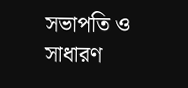সভাপতি ও সাধারণ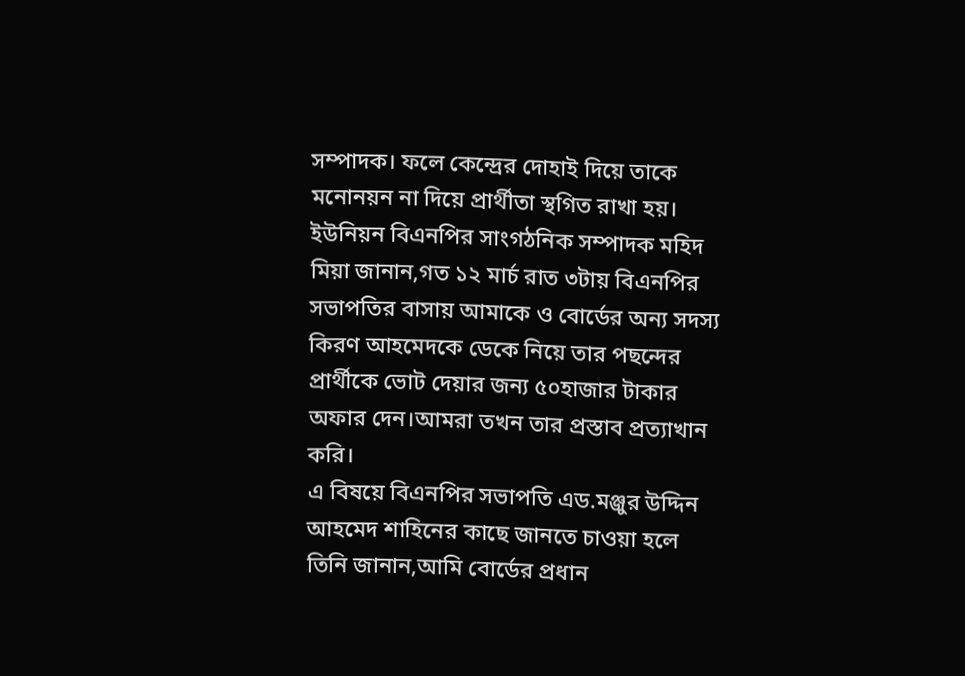সম্পাদক। ফলে কেন্দ্রের দোহাই দিয়ে তাকে মনোনয়ন না দিয়ে প্রার্থীতা স্থগিত রাখা হয়।
ইউনিয়ন বিএনপির সাংগঠনিক সম্পাদক মহিদ মিয়া জানান,গত ১২ মার্চ রাত ৩টায় বিএনপির সভাপতির বাসায় আমাকে ও বোর্ডের অন্য সদস্য কিরণ আহমেদকে ডেকে নিয়ে তার পছন্দের প্রার্থীকে ভোট দেয়ার জন্য ৫০হাজার টাকার অফার দেন।আমরা তখন তার প্রস্তাব প্রত্যাখান করি।
এ বিষয়ে বিএনপির সভাপতি এড.মঞ্জুর উদ্দিন আহমেদ শাহিনের কাছে জানতে চাওয়া হলে তিনি জানান,আমি বোর্ডের প্রধান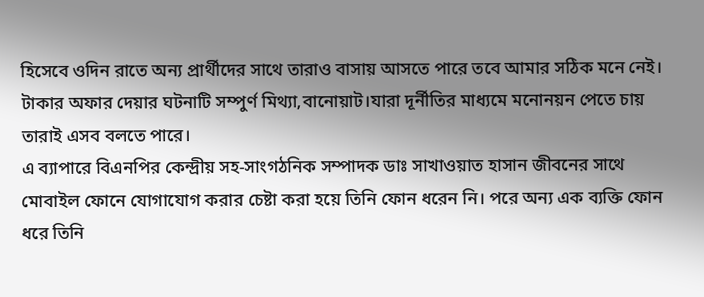হিসেবে ওদিন রাতে অন্য প্রার্থীদের সাথে তারাও বাসায় আসতে পারে তবে আমার সঠিক মনে নেই। টাকার অফার দেয়ার ঘটনাটি সম্পুর্ণ মিথ্যা,বানোয়াট।যারা দূর্নীতির মাধ্যমে মনোনয়ন পেতে চায় তারাই এসব বলতে পারে।
এ ব্যাপারে বিএনপির কেন্দ্রীয় সহ-সাংগঠনিক সম্পাদক ডাঃ সাখাওয়াত হাসান জীবনের সাথে মোবাইল ফোনে যোগাযোগ করার চেষ্টা করা হয়ে তিনি ফোন ধরেন নি। পরে অন্য এক ব্যক্তি ফোন ধরে তিনি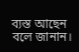ব্যস্ত আছেন বলে জানান।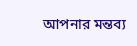আপনার মন্তব্য